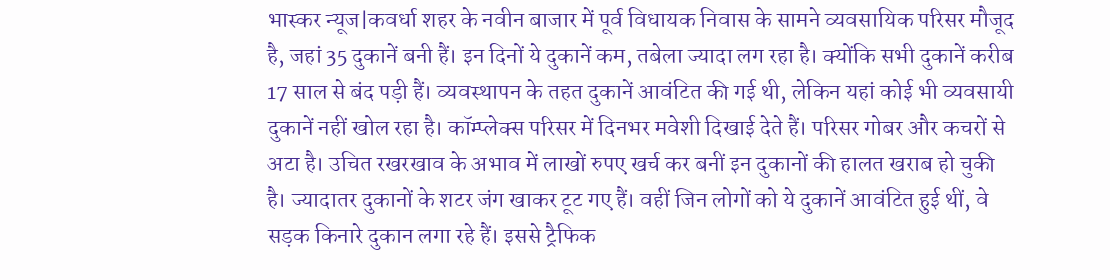भास्कर न्यूज|कवर्धा शहर के नवीन बाजार में पूर्व विधायक निवास के सामने व्यवसायिक परिसर मौजूद है, जहां 35 दुकानें बनी हैं। इन दिनों ये दुकानें कम, तबेला ज्यादा लग रहा है। क्योंकि सभी दुकानें करीब 17 साल से बंद पड़ी हैं। व्यवस्थापन के तहत दुकानें आवंटित की गई थी, लेकिन यहां कोई भी व्यवसायी दुकानें नहीं खोल रहा है। कॉम्प्लेक्स परिसर में दिनभर मवेशी दिखाई देते हैं। परिसर गोबर और कचरों से अटा है। उचित रखरखाव के अभाव में लाखों रुपए खर्च कर बनीं इन दुकानों की हालत खराब हो चुकी है। ज्यादातर दुकानों के शटर जंग खाकर टूट गए हैं। वहीं जिन लोगों को ये दुकानें आवंटित हुई थीं, वे सड़क किनारे दुकान लगा रहे हैं। इससे ट्रैफिक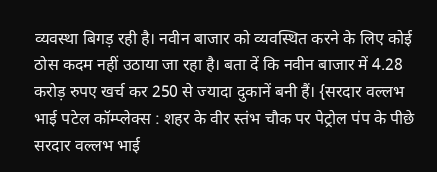व्यवस्था बिगड़ रही है। नवीन बाजार को व्यवस्थित करने के लिए कोई ठोस कदम नहीं उठाया जा रहा है। बता दें कि नवीन बाजार में 4.28 करोड़ रुपए खर्च कर 250 से ज्यादा दुकानें बनी हैं। {सरदार वल्लभ भाई पटेल कॉम्प्लेक्स : शहर के वीर स्तंभ चौक पर पेट्रोल पंप के पीछे सरदार वल्लभ भाई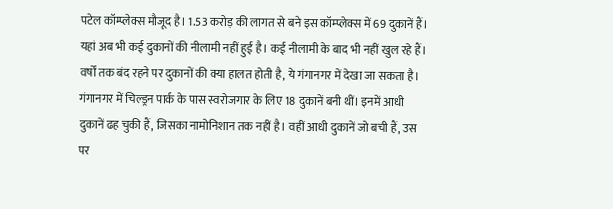पटेल कॉम्प्लेक्स मौजूद है। 1.53 करोड़ की लागत से बने इस कॉम्प्लेक्स में 69 दुकानें हैं। यहां अब भी कई दुकानों की नीलामी नहीं हुई है। कई नीलामी के बाद भी नहीं खुल रहे हैं। वर्षों तक बंद रहने पर दुकानों की क्या हालत होती है, ये गंगानगर में देखा जा सकता है। गंगानगर में चिल्ड्रन पार्क के पास स्वरोजगार के लिए 18 दुकानें बनी थीं। इनमें आधी दुकानें ढह चुकी हैं, जिसका नामोनिशान तक नहीं है। वहीं आधी दुकानें जो बची हैं, उस पर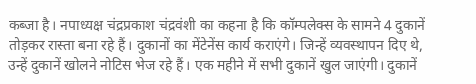कब्जा है। नपाध्यक्ष चंद्रप्रकाश चंद्रवंशी का कहना है कि कॉम्पलेक्स के सामने 4 दुकानें तोड़कर रास्ता बना रहे हैं। दुकानों का मेंटेनेंस कार्य कराएंगे। जिन्हें व्यवस्थापन दिए थे, उन्हें दुकानें खोलने नोटिस भेज रहे हैं। एक महीने में सभी दुकानें खुल जाएंगी। दुकानें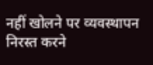नहीं खोलने पर व्यवस्थापन निरस्त करने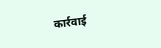कार्रवाई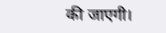की जाएगी।